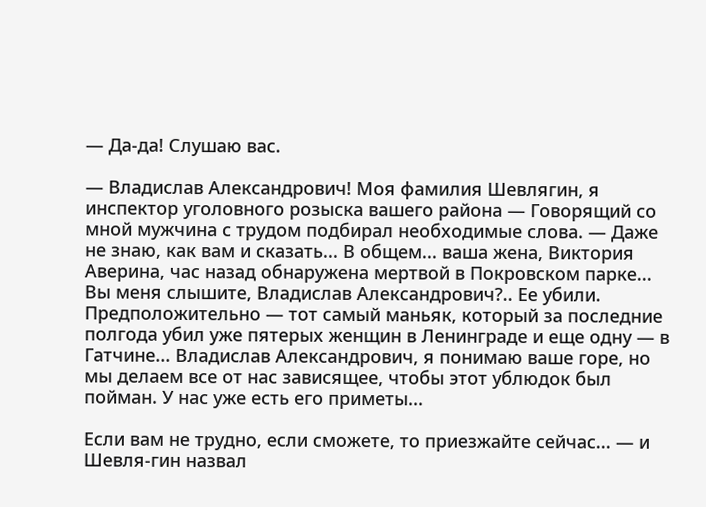— Да-да! Слушаю вас.

— Владислав Александрович! Моя фамилия Шевлягин, я инспектор уголовного розыска вашего района — Говорящий со мной мужчина с трудом подбирал необходимые слова. — Даже не знаю, как вам и сказать... В общем... ваша жена, Виктория Аверина, час назад обнаружена мертвой в Покровском парке... Вы меня слышите, Владислав Александрович?.. Ее убили. Предположительно — тот самый маньяк, который за последние полгода убил уже пятерых женщин в Ленинграде и еще одну — в Гатчине... Владислав Александрович, я понимаю ваше горе, но мы делаем все от нас зависящее, чтобы этот ублюдок был пойман. У нас уже есть его приметы...

Если вам не трудно, если сможете, то приезжайте сейчас... — и Шевля-гин назвал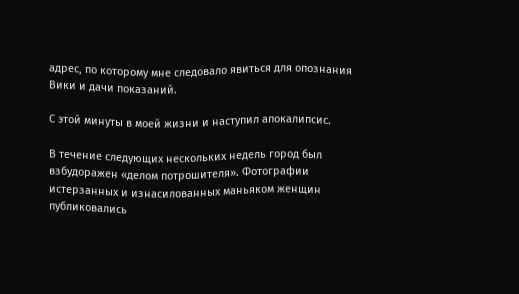адрес, по которому мне следовало явиться для опознания Вики и дачи показаний.

С этой минуты в моей жизни и наступил апокалипсис.

В течение следующих нескольких недель город был взбудоражен «делом потрошителя». Фотографии истерзанных и изнасилованных маньяком женщин публиковались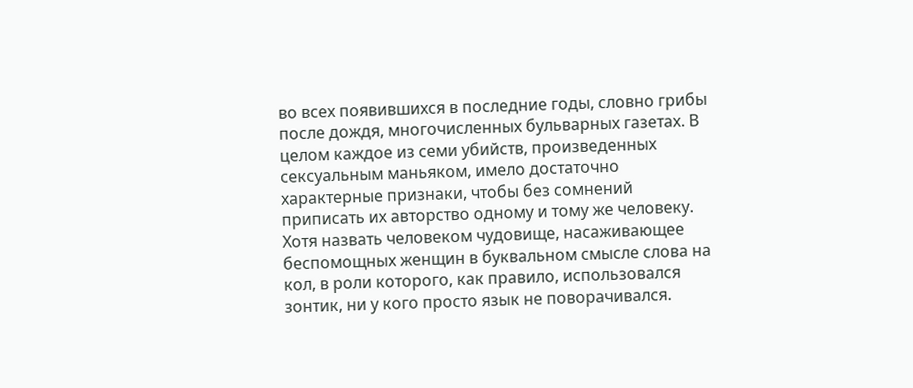во всех появившихся в последние годы, словно грибы после дождя, многочисленных бульварных газетах. В целом каждое из семи убийств, произведенных сексуальным маньяком, имело достаточно характерные признаки, чтобы без сомнений приписать их авторство одному и тому же человеку. Хотя назвать человеком чудовище, насаживающее беспомощных женщин в буквальном смысле слова на кол, в роли которого, как правило, использовался зонтик, ни у кого просто язык не поворачивался.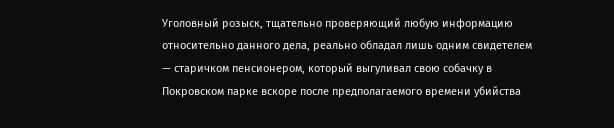Уголовный розыск, тщательно проверяющий любую информацию относительно данного дела, реально обладал лишь одним свидетелем — старичком пенсионером, который выгуливал свою собачку в Покровском парке вскоре после предполагаемого времени убийства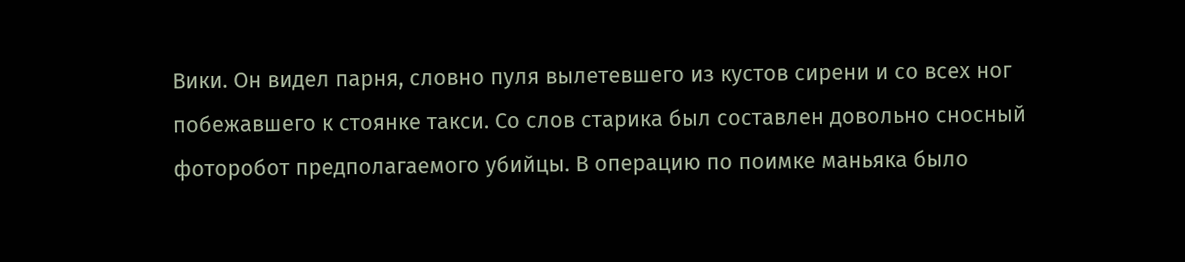Вики. Он видел парня, словно пуля вылетевшего из кустов сирени и со всех ног побежавшего к стоянке такси. Со слов старика был составлен довольно сносный фоторобот предполагаемого убийцы. В операцию по поимке маньяка было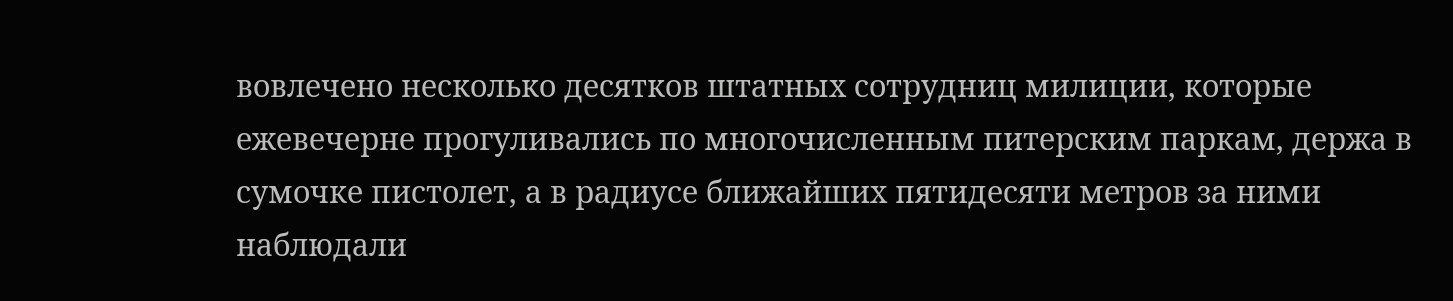вовлечено несколько десятков штатных сотрудниц милиции, которые ежевечерне прогуливались по многочисленным питерским паркам, держа в сумочке пистолет, а в радиусе ближайших пятидесяти метров за ними наблюдали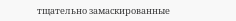тщательно замаскированные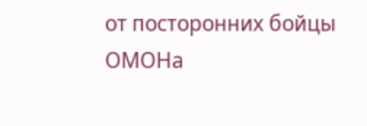от посторонних бойцы ОМОНа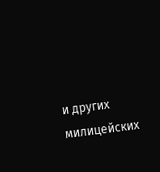и других милицейских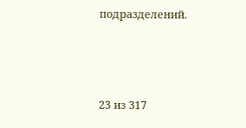подразделений.



23 из 317